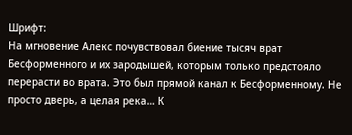Шрифт:
На мгновение Алекс почувствовал биение тысяч врат Бесформенного и их зародышей, которым только предстояло перерасти во врата. Это был прямой канал к Бесформенному. Не просто дверь, а целая река… К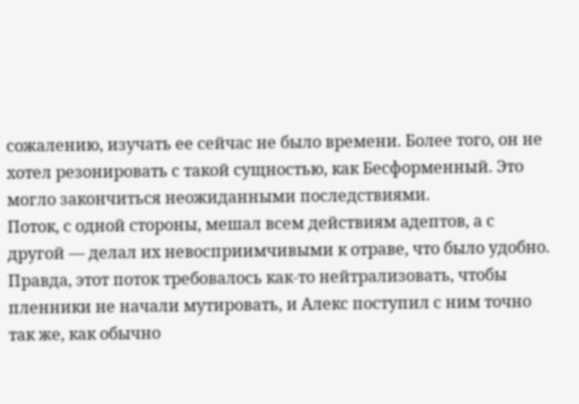сожалению, изучать ее сейчас не было времени. Более того, он не хотел резонировать с такой сущностью, как Бесформенный. Это могло закончиться неожиданными последствиями.
Поток, с одной стороны, мешал всем действиям адептов, а с другой — делал их невосприимчивыми к отраве, что было удобно. Правда, этот поток требовалось как-то нейтрализовать, чтобы пленники не начали мутировать, и Алекс поступил с ним точно так же, как обычно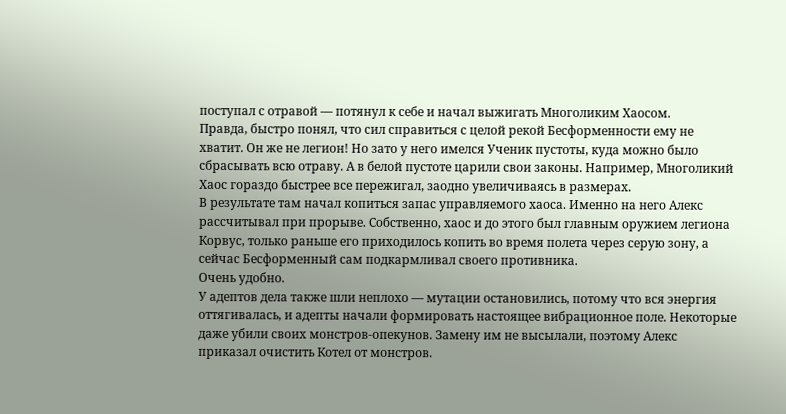поступал с отравой — потянул к себе и начал выжигать Многоликим Хаосом.
Правда, быстро понял, что сил справиться с целой рекой Бесформенности ему не хватит. Он же не легион! Но зато у него имелся Ученик пустоты, куда можно было сбрасывать всю отраву. А в белой пустоте царили свои законы. Например, Многоликий Хаос гораздо быстрее все пережигал, заодно увеличиваясь в размерах.
В результате там начал копиться запас управляемого хаоса. Именно на него Алекс рассчитывал при прорыве. Собственно, хаос и до этого был главным оружием легиона Корвус, только раньше его приходилось копить во время полета через серую зону, а сейчас Бесформенный сам подкармливал своего противника.
Очень удобно.
У адептов дела также шли неплохо — мутации остановились, потому что вся энергия оттягивалась, и адепты начали формировать настоящее вибрационное поле. Некоторые даже убили своих монстров-опекунов. Замену им не высылали, поэтому Алекс приказал очистить Котел от монстров.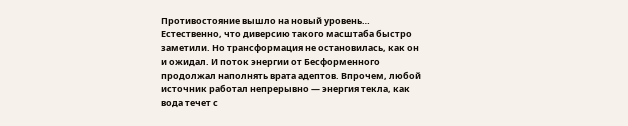Противостояние вышло на новый уровень…
Естественно, что диверсию такого масштаба быстро заметили. Но трансформация не остановилась, как он и ожидал. И поток энергии от Бесформенного продолжал наполнять врата адептов. Впрочем, любой источник работал непрерывно — энергия текла, как вода течет с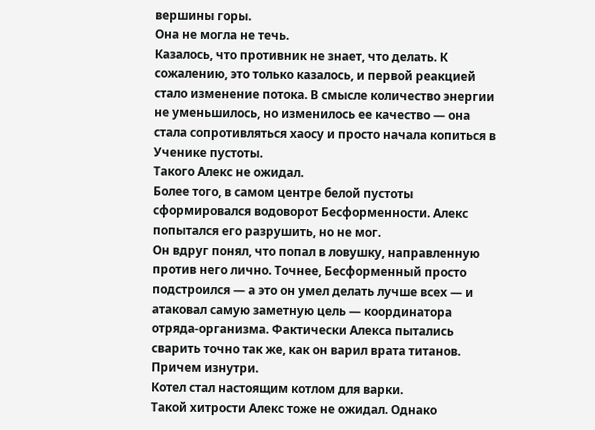вершины горы.
Она не могла не течь.
Казалось, что противник не знает, что делать. К сожалению, это только казалось, и первой реакцией стало изменение потока. В смысле количество энергии не уменьшилось, но изменилось ее качество — она стала сопротивляться хаосу и просто начала копиться в Ученике пустоты.
Такого Алекс не ожидал.
Более того, в самом центре белой пустоты сформировался водоворот Бесформенности. Алекс попытался его разрушить, но не мог.
Он вдруг понял, что попал в ловушку, направленную против него лично. Точнее, Бесформенный просто подстроился — а это он умел делать лучше всех — и атаковал самую заметную цель — координатора отряда-организма. Фактически Алекса пытались сварить точно так же, как он варил врата титанов. Причем изнутри.
Котел стал настоящим котлом для варки.
Такой хитрости Алекс тоже не ожидал. Однако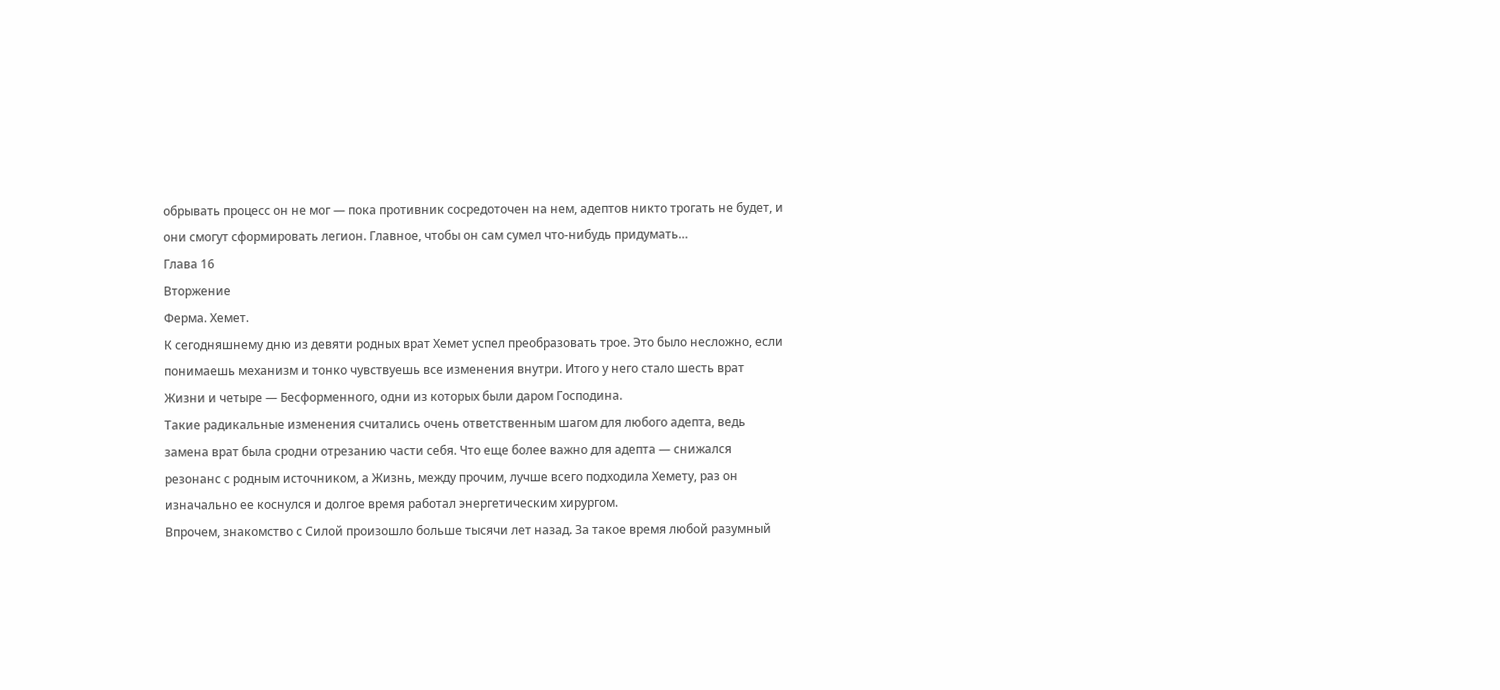обрывать процесс он не мог — пока противник сосредоточен на нем, адептов никто трогать не будет, и они смогут сформировать легион. Главное, чтобы он сам сумел что-нибудь придумать…
Глава 16
Вторжение
Ферма. Хемет.
К сегодняшнему дню из девяти родных врат Хемет успел преобразовать трое. Это было несложно, если понимаешь механизм и тонко чувствуешь все изменения внутри. Итого у него стало шесть врат Жизни и четыре — Бесформенного, одни из которых были даром Господина.
Такие радикальные изменения считались очень ответственным шагом для любого адепта, ведь замена врат была сродни отрезанию части себя. Что еще более важно для адепта — снижался резонанс с родным источником, а Жизнь, между прочим, лучше всего подходила Хемету, раз он изначально ее коснулся и долгое время работал энергетическим хирургом.
Впрочем, знакомство с Силой произошло больше тысячи лет назад. За такое время любой разумный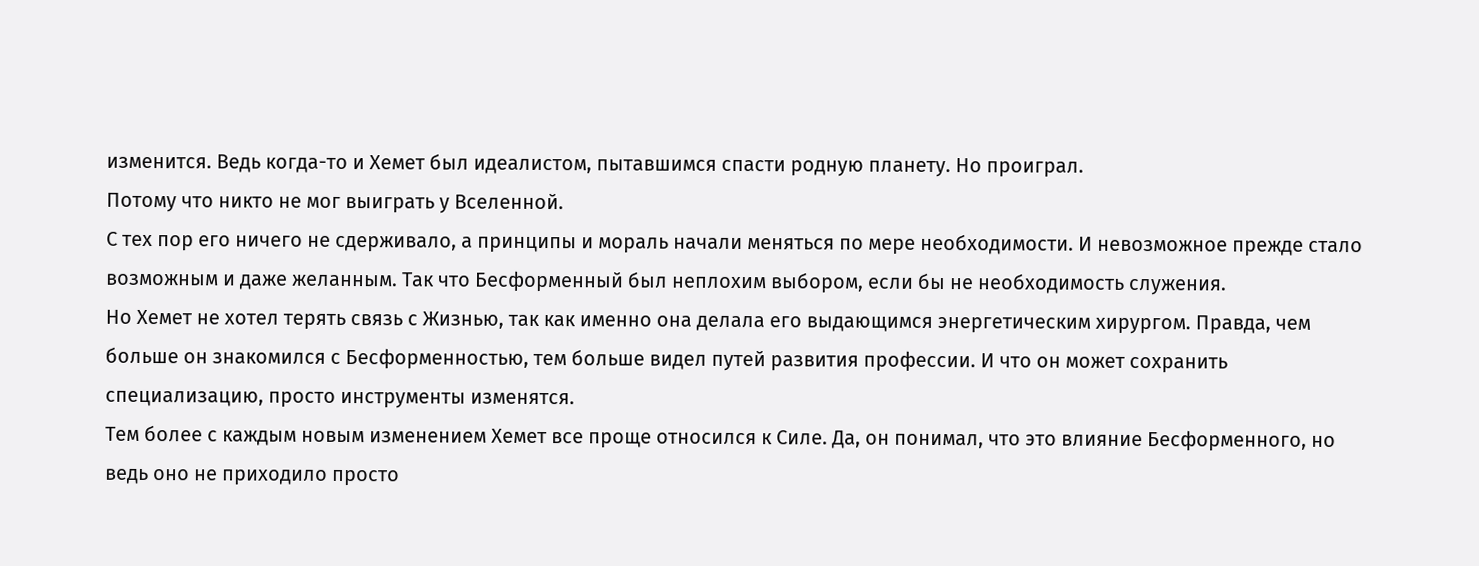изменится. Ведь когда-то и Хемет был идеалистом, пытавшимся спасти родную планету. Но проиграл.
Потому что никто не мог выиграть у Вселенной.
С тех пор его ничего не сдерживало, а принципы и мораль начали меняться по мере необходимости. И невозможное прежде стало возможным и даже желанным. Так что Бесформенный был неплохим выбором, если бы не необходимость служения.
Но Хемет не хотел терять связь с Жизнью, так как именно она делала его выдающимся энергетическим хирургом. Правда, чем больше он знакомился с Бесформенностью, тем больше видел путей развития профессии. И что он может сохранить специализацию, просто инструменты изменятся.
Тем более с каждым новым изменением Хемет все проще относился к Силе. Да, он понимал, что это влияние Бесформенного, но ведь оно не приходило просто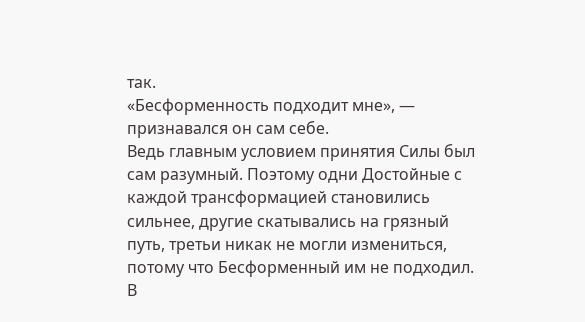так.
«Бесформенность подходит мне», — признавался он сам себе.
Ведь главным условием принятия Силы был сам разумный. Поэтому одни Достойные с каждой трансформацией становились сильнее, другие скатывались на грязный путь, третьи никак не могли измениться, потому что Бесформенный им не подходил.
В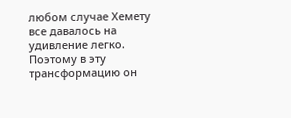любом случае Хемету все давалось на удивление легко. Поэтому в эту трансформацию он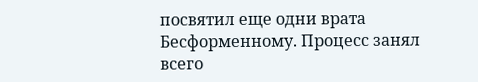посвятил еще одни врата Бесформенному. Процесс занял всего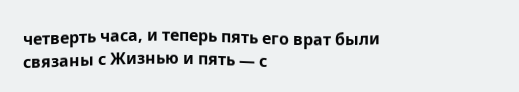четверть часа, и теперь пять его врат были связаны с Жизнью и пять — с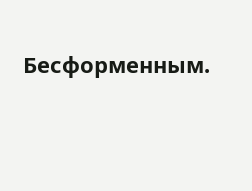Бесформенным.